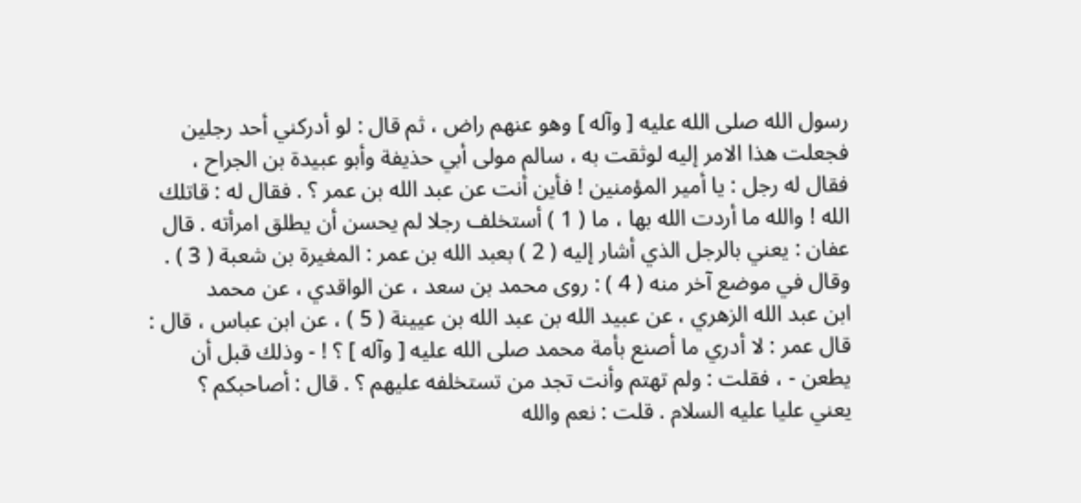رسول الله صلى الله عليه [ وآله ] وهو عنهم راض ، ثم قال : لو أدركني أحد رجلين
فجعلت هذا الامر إليه لوثقت به ، سالم مولى أبي حذيفة وأبو عبيدة بن الجراح ،
فقال له رجل : يا أمير المؤمنين ! فأين أنت عن عبد الله بن عمر ؟ . فقال له : قاتلك
الله ! والله ما أردت الله بها ، ما ( 1 ) أستخلف رجلا لم يحسن أن يطلق امرأته . قال
عفان : يعني بالرجل الذي أشار إليه ( 2 ) بعبد الله بن عمر : المغيرة بن شعبة ( 3 ) .
وقال في موضع آخر منه ( 4 ) : روى محمد بن سعد ، عن الواقدي ، عن محمد
ابن عبد الله الزهري ، عن عبيد الله بن عبد الله بن عيينة ( 5 ) ، عن ابن عباس ، قال :
قال عمر : لا أدري ما أصنع بأمة محمد صلى الله عليه [ وآله ] ؟ ! - وذلك قبل أن
يطعن - ، فقلت : ولم تهتم وأنت تجد من تستخلفه عليهم ؟ . قال : أصاحبكم ؟
يعني عليا عليه السلام . قلت : نعم والله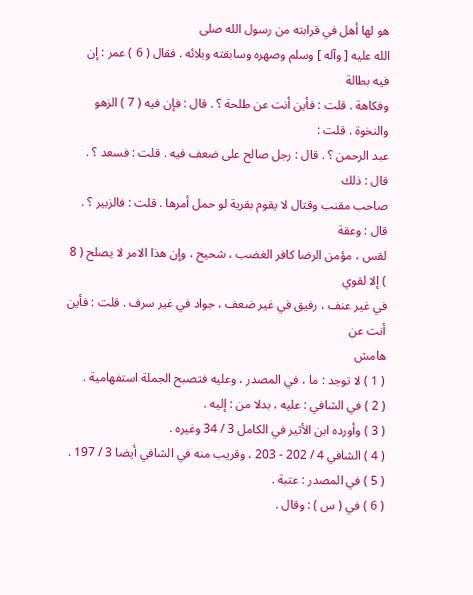هو لها أهل في قرابته من رسول الله صلى
الله عليه [ وآله ] وسلم وصهره وسابقته وبلائه . فقال ( 6 ) عمر : إن فيه بطالة
وفكاهة . قلت : فأين أنت عن طلحة ؟ . قال : فإن فيه ( 7 ) الزهو والنخوة . قلت :
عبد الرحمن ؟ . قال : رجل صالح على ضعف فيه . قلت : فسعد ؟ . قال : ذلك
صاحب مقنب وقتال لا يقوم بقرية لو حمل أمرها . قلت : فالزبير ؟ . قال : وعقة
لقس ، مؤمن الرضا كافر الغضب ، شحيح ، وإن هذا الامر لا يصلح ( 8 ) إلا لقوي
في غير عنف ، رفيق في غير ضعف ، جواد في غير سرف . قلت : فأين أنت عن
هامش
( 1 ) لا توجد : ما ، في المصدر ، وعليه فتصبح الجملة استفهامية .
( 2 ) في الشافي : عليه ، بدلا من : إليه .
( 3 ) وأورده ابن الأثير في الكامل 3 / 34 وغيره .
( 4 ) الشافي 4 / 202 - 203 ، وقريب منه في الشافي أيضا 3 / 197 .
( 5 ) في المصدر : عتبة .
( 6 ) في ( س ) : وقال .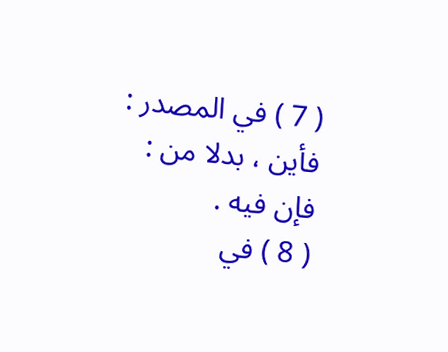( 7 ) في المصدر : فأين ، بدلا من : فإن فيه .
( 8 ) في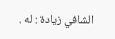الشافي زيادة : له .